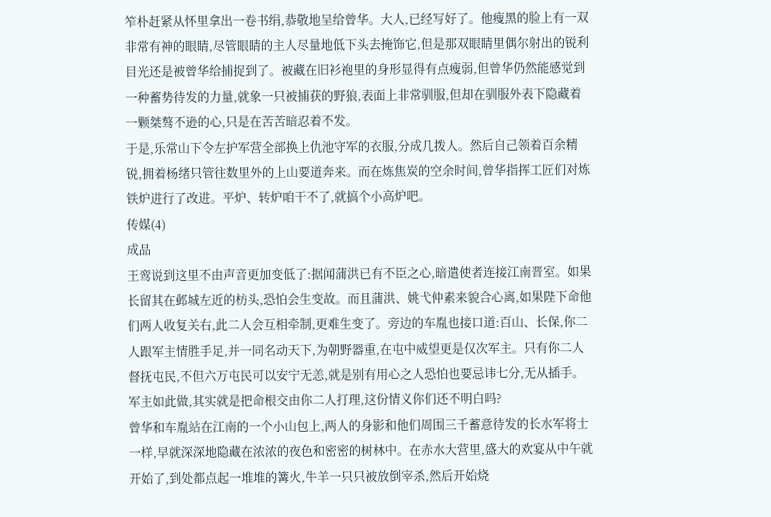笮朴赶紧从怀里拿出一卷书绢,恭敬地呈给曾华。大人,已经写好了。他瘦黑的脸上有一双非常有神的眼睛,尽管眼睛的主人尽量地低下头去掩饰它,但是那双眼睛里偶尔射出的锐利目光还是被曾华给捕捉到了。被藏在旧衫袍里的身形显得有点瘦弱,但曾华仍然能感觉到一种蓄势待发的力量,就象一只被捕获的野狼,表面上非常驯服,但却在驯服外表下隐藏着一颗桀骜不逊的心,只是在苦苦暗忍着不发。
于是,乐常山下令左护军营全部换上仇池守军的衣服,分成几拨人。然后自己领着百余精锐,拥着杨绪只管往数里外的上山要道奔来。而在炼焦炭的空余时间,曾华指挥工匠们对炼铁炉进行了改进。平炉、转炉咱干不了,就搞个小高炉吧。
传媒(4)
成品
王鸾说到这里不由声音更加变低了:据闻蒲洪已有不臣之心,暗遣使者连接江南晋室。如果长留其在邺城左近的枋头,恐怕会生变故。而且蒲洪、姚弋仲素来貌合心离,如果陛下命他们两人收复关右,此二人会互相牵制,更难生变了。旁边的车胤也接口道:百山、长保,你二人跟军主情胜手足,并一同名动天下,为朝野器重,在屯中威望更是仅次军主。只有你二人督抚屯民,不但六万屯民可以安宁无恙,就是别有用心之人恐怕也要忌讳七分,无从插手。军主如此做,其实就是把命根交由你二人打理,这份情义你们还不明白吗?
曾华和车胤站在江南的一个小山包上,两人的身影和他们周围三千蓄意待发的长水军将士一样,早就深深地隐藏在浓浓的夜色和密密的树林中。在赤水大营里,盛大的欢宴从中午就开始了,到处都点起一堆堆的篝火,牛羊一只只被放倒宰杀,然后开始烧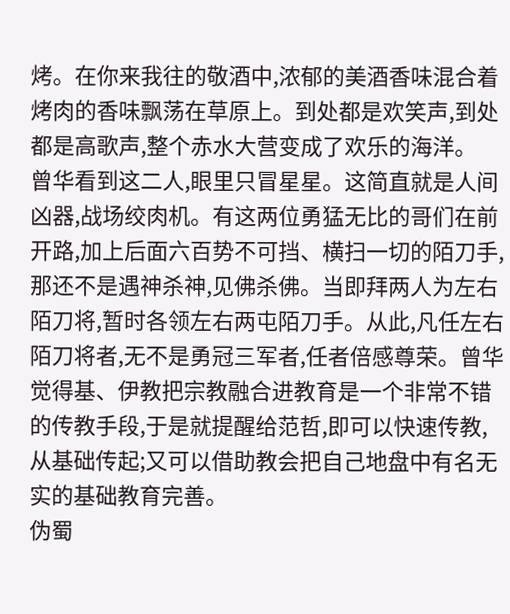烤。在你来我往的敬酒中,浓郁的美酒香味混合着烤肉的香味飘荡在草原上。到处都是欢笑声,到处都是高歌声,整个赤水大营变成了欢乐的海洋。
曾华看到这二人,眼里只冒星星。这简直就是人间凶器,战场绞肉机。有这两位勇猛无比的哥们在前开路,加上后面六百势不可挡、横扫一切的陌刀手,那还不是遇神杀神,见佛杀佛。当即拜两人为左右陌刀将,暂时各领左右两屯陌刀手。从此,凡任左右陌刀将者,无不是勇冠三军者,任者倍感尊荣。曾华觉得基、伊教把宗教融合进教育是一个非常不错的传教手段,于是就提醒给范哲,即可以快速传教,从基础传起;又可以借助教会把自己地盘中有名无实的基础教育完善。
伪蜀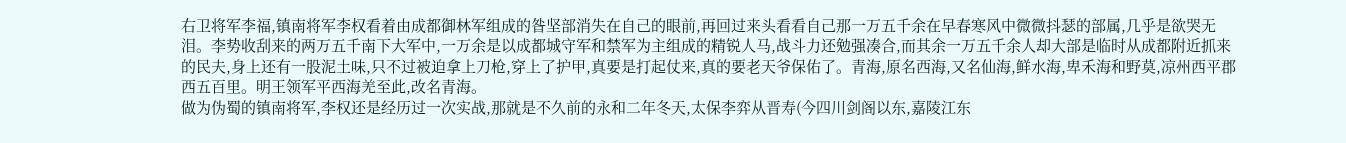右卫将军李福,镇南将军李权看着由成都御林军组成的昝坚部消失在自己的眼前,再回过来头看看自己那一万五千余在早春寒风中微微抖瑟的部属,几乎是欲哭无泪。李势收刮来的两万五千南下大军中,一万余是以成都城守军和禁军为主组成的精锐人马,战斗力还勉强凑合,而其余一万五千余人却大部是临时从成都附近抓来的民夫,身上还有一股泥土味,只不过被迫拿上刀枪,穿上了护甲,真要是打起仗来,真的要老天爷保佑了。青海,原名西海,又名仙海,鲜水海,卑禾海和野莫,凉州西平郡西五百里。明王领军平西海羌至此,改名青海。
做为伪蜀的镇南将军,李权还是经历过一次实战,那就是不久前的永和二年冬天,太保李弈从晋寿(今四川剑阁以东,嘉陵江东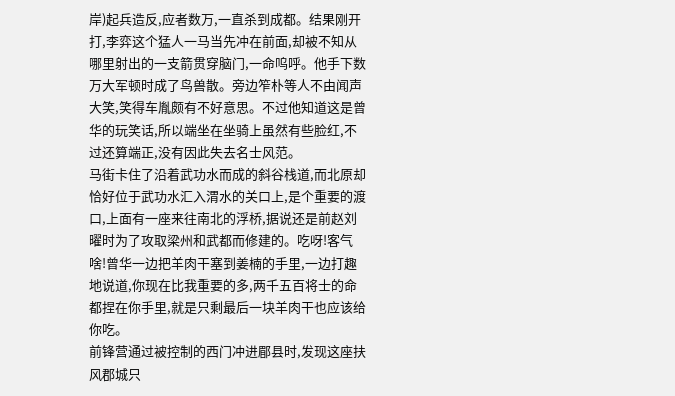岸)起兵造反,应者数万,一直杀到成都。结果刚开打,李弈这个猛人一马当先冲在前面,却被不知从哪里射出的一支箭贯穿脑门,一命呜呼。他手下数万大军顿时成了鸟兽散。旁边笮朴等人不由闻声大笑,笑得车胤颇有不好意思。不过他知道这是曾华的玩笑话,所以端坐在坐骑上虽然有些脸红,不过还算端正,没有因此失去名士风范。
马街卡住了沿着武功水而成的斜谷栈道,而北原却恰好位于武功水汇入渭水的关口上,是个重要的渡口,上面有一座来往南北的浮桥,据说还是前赵刘曜时为了攻取梁州和武都而修建的。吃呀!客气啥!曾华一边把羊肉干塞到姜楠的手里,一边打趣地说道,你现在比我重要的多,两千五百将士的命都捏在你手里,就是只剩最后一块羊肉干也应该给你吃。
前锋营通过被控制的西门冲进郿县时,发现这座扶风郡城只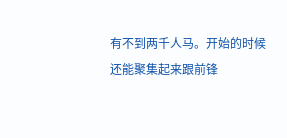有不到两千人马。开始的时候还能聚集起来跟前锋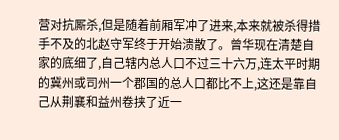营对抗厮杀,但是随着前厢军冲了进来,本来就被杀得措手不及的北赵守军终于开始溃散了。曾华现在清楚自家的底细了,自己辖内总人口不过三十六万,连太平时期的冀州或司州一个郡国的总人口都比不上,这还是靠自己从荆襄和益州卷挟了近一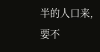半的人口来,要不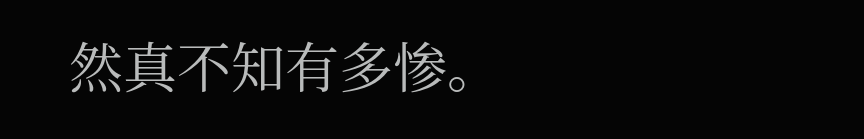然真不知有多惨。